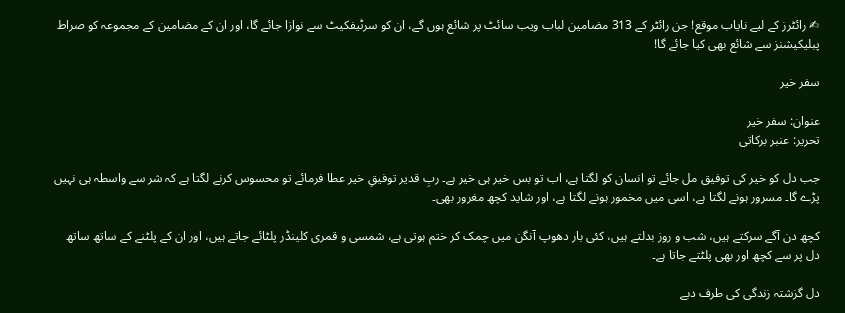✍ رائٹرز کے لیے نایاب موقع! جن رائٹر کے 313 مضامین لباب ویب سائٹ پر شائع ہوں گے، ان کو سرٹیفکیٹ سے نوازا جائے گا، اور ان کے مضامین کے مجموعہ کو صراط پبلیکیشنز سے شائع بھی کیا جائے گا!

سفر خیر

عنوان: سفر خیر
تحریر: عنبر برکاتی

جب دل کو خیر کی توفیق مل جائے تو انسان کو لگتا ہے، اب تو بس خیر ہی خیر ہے۔ ربِ قدیر توفیقِ خیر عطا فرمائے تو محسوس کرنے لگتا ہے کہ شر سے واسطہ ہی نہیں پڑے گا۔ مسرور ہونے لگتا ہے، اسی میں مخمور ہونے لگتا ہے، اور شاید کچھ مغرور بھی۔

کچھ دن آگے سرکتے ہیں، شب و روز بدلتے ہیں، کئی بار دھوپ آنگن میں چمک کر ختم ہوتی ہے، شمسی و قمری کلینڈر پلٹائے جاتے ہیں، اور ان کے پلٹنے کے ساتھ ساتھ دل پر سے کچھ اور بھی پلٹتے جاتا ہے۔

دل گزشتہ زندگی کی طرف دبے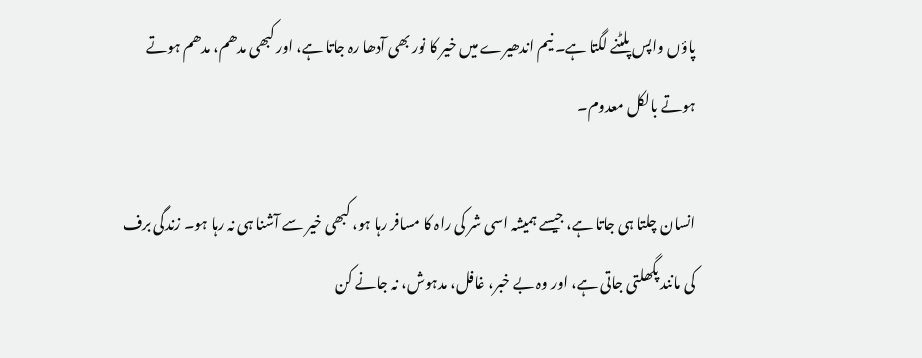پاؤں واپس پلٹنے لگتا ہے۔ نیم اندھیرے میں خیر کا نور بھی آدھا رہ جاتا ہے، اور کبھی مدھم، مدھم ہوتے ہوتے بالکل معدوم۔

انسان چلتا ہی جاتا ہے، جیسے ہمیشہ اسی شر کی راہ کا مسافر رہا ہو، کبھی خیر سے آشنا ہی نہ رہا ہو۔ زندگی برف کی مانند پگھلتی جاتی ہے، اور وہ بے خبر، غافل، مدہوش، نہ جانے کن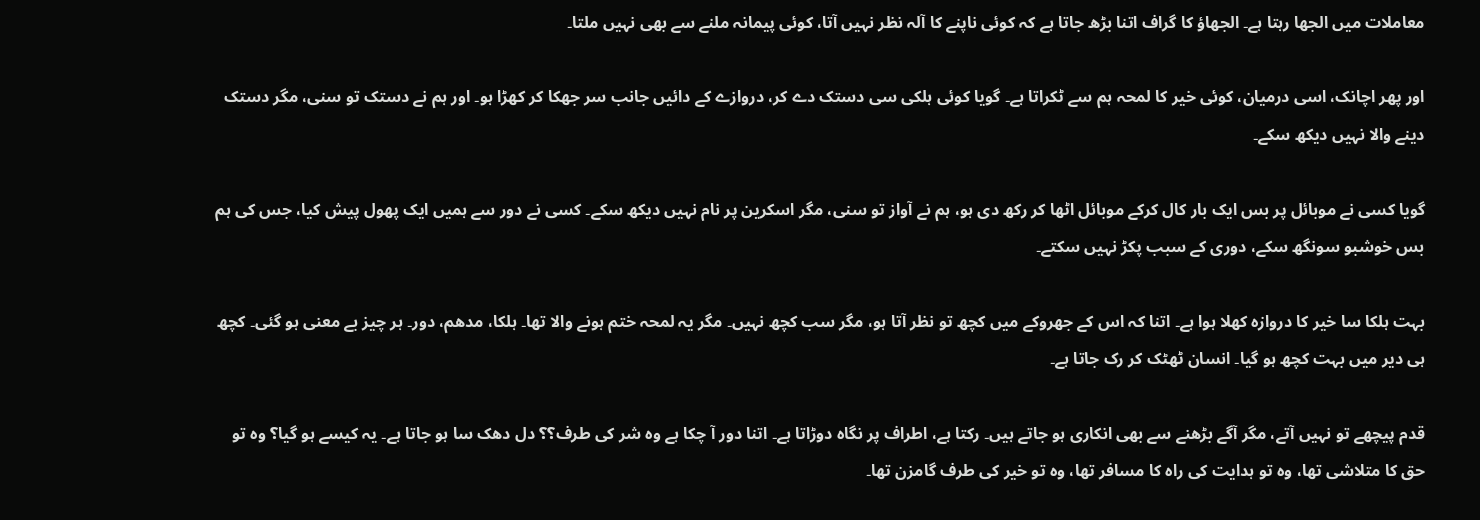معاملات میں الجھا رہتا ہے۔ الجھاؤ کا گراف اتنا بڑھ جاتا ہے کہ کوئی ناپنے کا آلہ نظر نہیں آتا، کوئی پیمانہ ملنے سے بھی نہیں ملتا۔

اور پھر اچانک، اسی درمیان، کوئی خیر کا لمحہ ہم سے ٹکراتا ہے۔ گویا کوئی ہلکی سی دستک دے کر، دروازے کے دائیں جانب سر جھکا کر کھڑا ہو۔ اور ہم نے دستک تو سنی، مگر دستک دینے والا نہیں دیکھ سکے۔

گویا کسی نے موبائل پر بس ایک بار کال کرکے موبائل اٹھا کر رکھ دی ہو، ہم نے آواز تو سنی، مگر اسکرین پر نام نہیں دیکھ سکے۔ کسی نے دور سے ہمیں ایک پھول پیش کیا، جس کی ہم بس خوشبو سونگھ سکے، دوری کے سبب پکڑ نہیں سکتے۔

بہت ہلکا سا خیر کا دروازہ کھلا ہوا ہے۔ اتنا کہ اس کے جھروکے میں کچھ تو نظر آتا ہو، مگر سب کچھ نہیں۔ مگر یہ لمحہ ختم ہونے والا تھا۔ ہلکا، مدھم، دور۔ ہر چیز بے معنی ہو گئی۔ کچھ ہی دیر میں بہت کچھ ہو گیا۔ انسان ٹھٹک کر رک جاتا ہے۔

قدم پیچھے تو نہیں آتے، مگر آگے بڑھنے سے بھی انکاری ہو جاتے ہیں۔ رکتا ہے، اطراف پر نگاہ دوڑاتا ہے۔ اتنا دور آ چکا ہے وہ شر کی طرف؟؟ دل دھک سا ہو جاتا ہے۔ یہ کیسے ہو گیا؟ وہ تو حق کا متلاشی تھا، وہ تو ہدایت کی راہ کا مسافر تھا، وہ تو خیر کی طرف گامزن تھا۔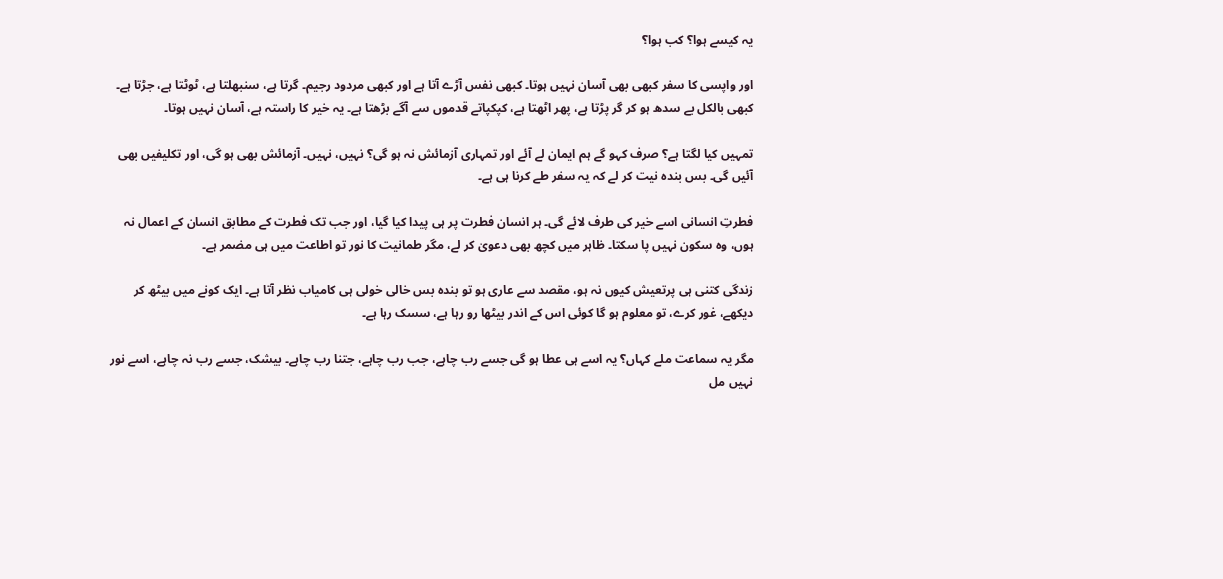یہ کیسے ہوا؟ کب ہوا؟

اور واپسی کا سفر کبھی بھی آسان نہیں ہوتا۔ کبھی نفس آڑے آتا ہے اور کبھی مردود رجیم۔ گرتا ہے، سنبھلتا ہے، ٹوٹتا ہے، جڑتا ہے۔ کبھی بالکل بے سدھ ہو کر گر پڑتا ہے، پھر اٹھتا ہے، کپکپاتے قدموں سے آگے بڑھتا ہے۔ یہ خیر کا راستہ ہے، آسان نہیں ہوتا۔

تمہیں کیا لگتا ہے؟ صرف کہو گے ہم ایمان لے آئے اور تمہاری آزمائش نہ ہو گی؟ نہیں، نہیں۔ آزمائش بھی ہو گی، اور تکلیفیں بھی آئیں گی۔ بس بندہ نیت کر لے کہ یہ سفر طے کرنا ہی ہے۔

فطرتِ انسانی اسے خیر کی طرف لائے گی۔ ہر انسان فطرت پر ہی پیدا کیا گیا، اور جب تک فطرت کے مطابق انسان کے اعمال نہ ہوں، وہ سکون نہیں پا سکتا۔ ظاہر میں کچھ بھی دعویٰ کر لے، مگر طمانیت کا نور تو اطاعت میں ہی مضمر ہے۔

زندگی کتنی ہی پرتعیش کیوں نہ ہو، مقصد سے عاری ہو تو بندہ بس خالی خولی ہی کامیاب نظر آتا ہے۔ ایک کونے میں بیٹھ کر دیکھے، غور کرے، تو معلوم ہو گا کوئی اس کے اندر بیٹھا رو رہا ہے، سسک رہا ہے۔

مگر یہ سماعت ملے کہاں؟ یہ اسے ہی عطا ہو گی جسے رب چاہے، جب رب چاہے، جتنا رب چاہے۔ بیشک، جسے رب نہ چاہے، اسے نور نہیں مل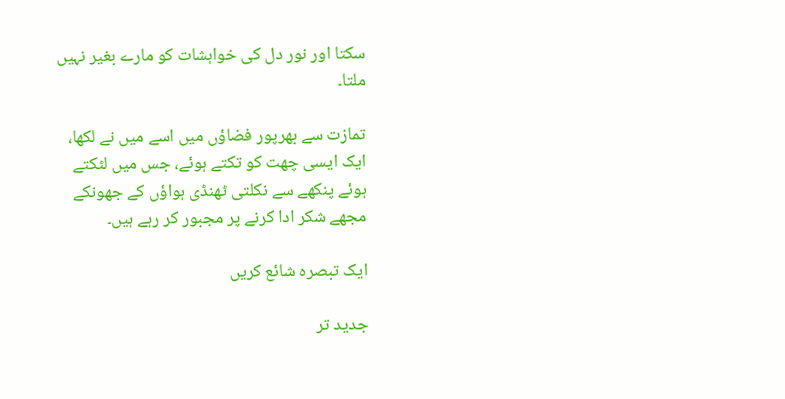سکتا اور نور دل کی خواہشات کو مارے بغیر نہیں ملتا۔

تمازت سے بھرپور فضاؤں میں اسے میں نے لکھا، ایک ایسی چھت کو تکتے ہوئے، جس میں لٹکتے ہوئے پنکھے سے نکلتی ٹھنڈی ہواؤں کے جھونکے مجھے شکر ادا کرنے پر مجبور کر رہے ہیں۔

ایک تبصرہ شائع کریں

جدید تر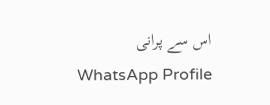اس سے پرانی
WhatsApp Profile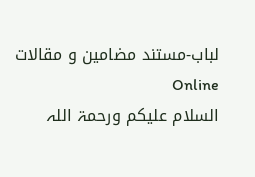لباب-مستند مضامین و مقالات Online
السلام علیکم ورحمۃ اللہ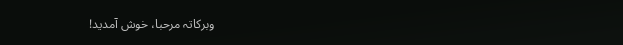وبرکاتہ مرحبا، خوش آمدید!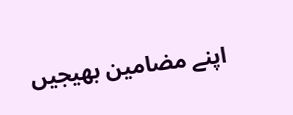اپنے مضامین بھیجیں